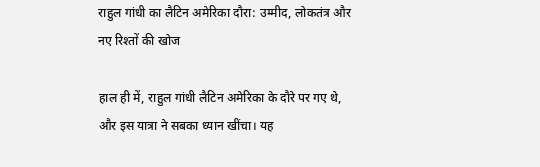राहुल गांधी का लैटिन अमेरिका दौरा: उम्मीद, लोकतंत्र और नए रिश्तों की खोज

हाल ही में, राहुल गांधी लैटिन अमेरिका के दौरे पर गए थे, और इस यात्रा ने सबका ध्यान खींचा। यह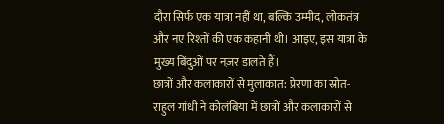दौरा सिर्फ एक यात्रा नहीं था, बल्कि उम्मीद, लोकतंत्र और नए रिश्तों की एक कहानी थी। आइए, इस यात्रा के मुख्य बिंदुओं पर नज़र डालते हैं।
छात्रों और कलाकारों से मुलाकात: प्रेरणा का स्रोत-राहुल गांधी ने कोलंबिया में छात्रों और कलाकारों से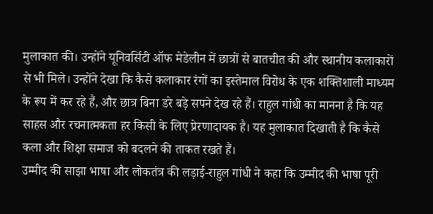मुलाकात की। उन्होंने यूनिवर्सिटी ऑफ मेडेलीन में छात्रों से बातचीत की और स्थानीय कलाकारों से भी मिले। उन्होंने देखा कि कैसे कलाकार रंगों का इस्तेमाल विरोध के एक शक्तिशाली माध्यम के रूप में कर रहे हैं, और छात्र बिना डरे बड़े सपने देख रहे हैं। राहुल गांधी का मानना है कि यह साहस और रचनात्मकता हर किसी के लिए प्रेरणादायक है। यह मुलाकात दिखाती है कि कैसे कला और शिक्षा समाज को बदलने की ताकत रखते हैं।
उम्मीद की साझा भाषा और लोकतंत्र की लड़ाई-राहुल गांधी ने कहा कि उम्मीद की भाषा पूरी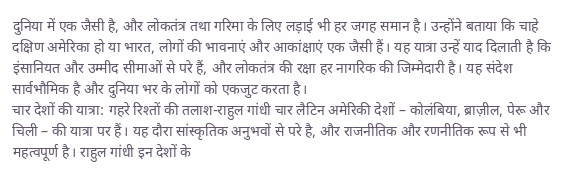दुनिया में एक जैसी है, और लोकतंत्र तथा गरिमा के लिए लड़ाई भी हर जगह समान है। उन्होंने बताया कि चाहे दक्षिण अमेरिका हो या भारत, लोगों की भावनाएं और आकांक्षाएं एक जैसी हैं। यह यात्रा उन्हें याद दिलाती है कि इंसानियत और उम्मीद सीमाओं से परे हैं, और लोकतंत्र की रक्षा हर नागरिक की जिम्मेदारी है। यह संदेश सार्वभौमिक है और दुनिया भर के लोगों को एकजुट करता है।
चार देशों की यात्रा: गहरे रिश्तों की तलाश-राहुल गांधी चार लैटिन अमेरिकी देशों – कोलंबिया, ब्राज़ील, पेरू और चिली – की यात्रा पर हैं। यह दौरा सांस्कृतिक अनुभवों से परे है, और राजनीतिक और रणनीतिक रूप से भी महत्वपूर्ण है। राहुल गांधी इन देशों के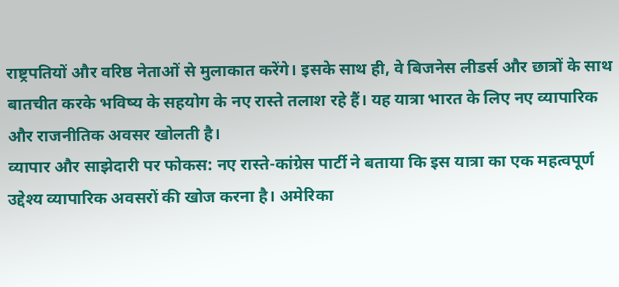राष्ट्रपतियों और वरिष्ठ नेताओं से मुलाकात करेंगे। इसके साथ ही, वे बिजनेस लीडर्स और छात्रों के साथ बातचीत करके भविष्य के सहयोग के नए रास्ते तलाश रहे हैं। यह यात्रा भारत के लिए नए व्यापारिक और राजनीतिक अवसर खोलती है।
व्यापार और साझेदारी पर फोकस: नए रास्ते-कांग्रेस पार्टी ने बताया कि इस यात्रा का एक महत्वपूर्ण उद्देश्य व्यापारिक अवसरों की खोज करना है। अमेरिका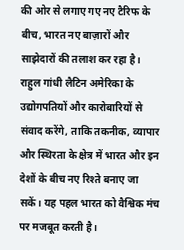की ओर से लगाए गए नए टैरिफ के बीच, भारत नए बाज़ारों और साझेदारों की तलाश कर रहा है। राहुल गांधी लैटिन अमेरिका के उद्योगपतियों और कारोबारियों से संवाद करेंगे, ताकि तकनीक, व्यापार और स्थिरता के क्षेत्र में भारत और इन देशों के बीच नए रिश्ते बनाए जा सकें। यह पहल भारत को वैश्विक मंच पर मजबूत करती है।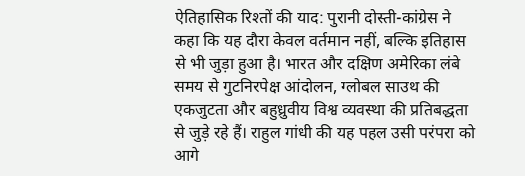ऐतिहासिक रिश्तों की याद: पुरानी दोस्ती-कांग्रेस ने कहा कि यह दौरा केवल वर्तमान नहीं, बल्कि इतिहास से भी जुड़ा हुआ है। भारत और दक्षिण अमेरिका लंबे समय से गुटनिरपेक्ष आंदोलन, ग्लोबल साउथ की एकजुटता और बहुध्रुवीय विश्व व्यवस्था की प्रतिबद्धता से जुड़े रहे हैं। राहुल गांधी की यह पहल उसी परंपरा को आगे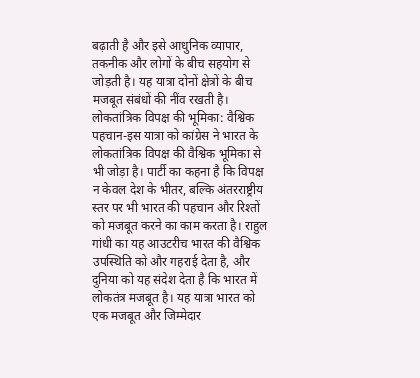बढ़ाती है और इसे आधुनिक व्यापार, तकनीक और लोगों के बीच सहयोग से जोड़ती है। यह यात्रा दोनों क्षेत्रों के बीच मजबूत संबंधों की नींव रखती है।
लोकतांत्रिक विपक्ष की भूमिका: वैश्विक पहचान-इस यात्रा को कांग्रेस ने भारत के लोकतांत्रिक विपक्ष की वैश्विक भूमिका से भी जोड़ा है। पार्टी का कहना है कि विपक्ष न केवल देश के भीतर, बल्कि अंतरराष्ट्रीय स्तर पर भी भारत की पहचान और रिश्तों को मजबूत करने का काम करता है। राहुल गांधी का यह आउटरीच भारत की वैश्विक उपस्थिति को और गहराई देता है, और दुनिया को यह संदेश देता है कि भारत में लोकतंत्र मजबूत है। यह यात्रा भारत को एक मजबूत और जिम्मेदार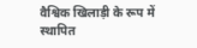वैश्विक खिलाड़ी के रूप में स्थापित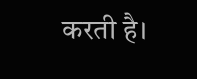करती है।